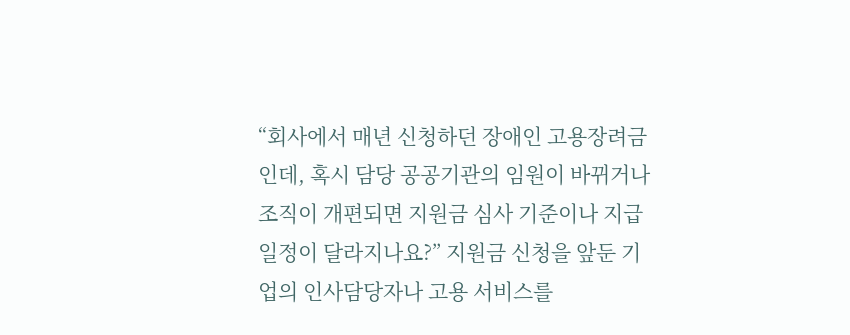“회사에서 매년 신청하던 장애인 고용장려금인데, 혹시 담당 공공기관의 임원이 바뀌거나 조직이 개편되면 지원금 심사 기준이나 지급 일정이 달라지나요?” 지원금 신청을 앞둔 기업의 인사담당자나 고용 서비스를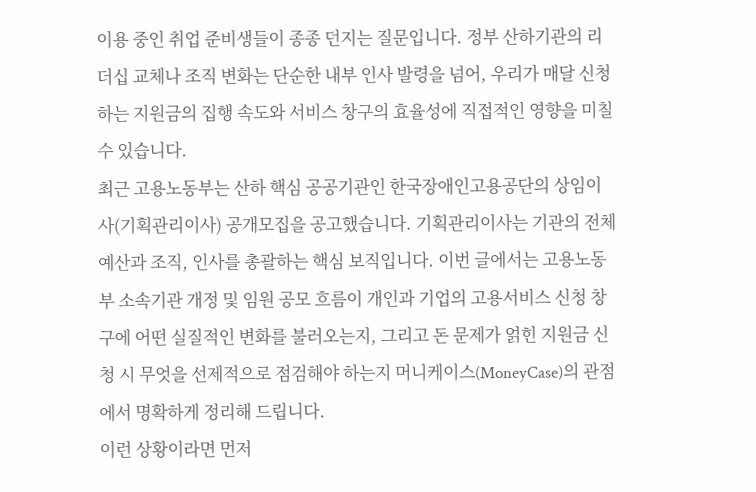이용 중인 취업 준비생들이 종종 던지는 질문입니다. 정부 산하기관의 리더십 교체나 조직 변화는 단순한 내부 인사 발령을 넘어, 우리가 매달 신청하는 지원금의 집행 속도와 서비스 창구의 효율성에 직접적인 영향을 미칠 수 있습니다.
최근 고용노동부는 산하 핵심 공공기관인 한국장애인고용공단의 상임이사(기획관리이사) 공개모집을 공고했습니다. 기획관리이사는 기관의 전체 예산과 조직, 인사를 총괄하는 핵심 보직입니다. 이번 글에서는 고용노동부 소속기관 개정 및 임원 공모 흐름이 개인과 기업의 고용서비스 신청 창구에 어떤 실질적인 변화를 불러오는지, 그리고 돈 문제가 얽힌 지원금 신청 시 무엇을 선제적으로 점검해야 하는지 머니케이스(MoneyCase)의 관점에서 명확하게 정리해 드립니다.
이런 상황이라면 먼저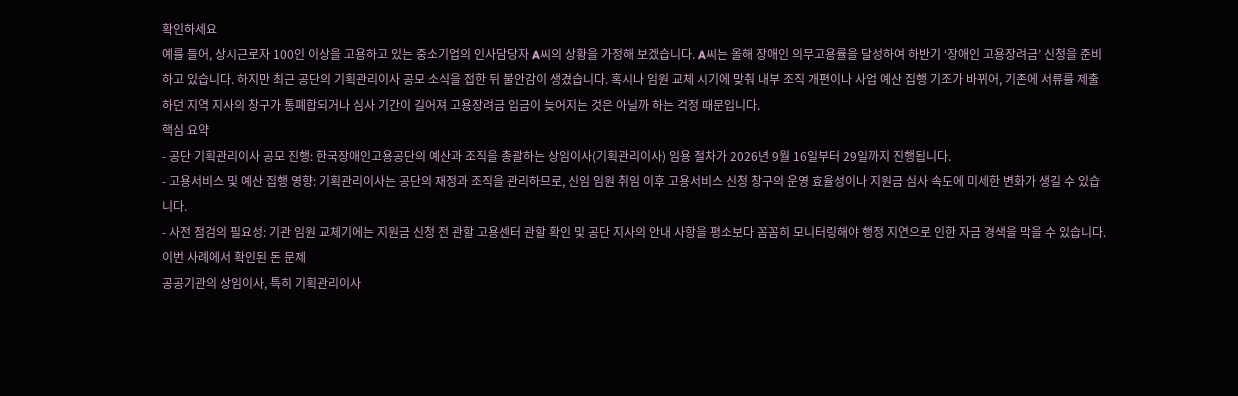확인하세요
예를 들어, 상시근로자 100인 이상을 고용하고 있는 중소기업의 인사담당자 A씨의 상황을 가정해 보겠습니다. A씨는 올해 장애인 의무고용률을 달성하여 하반기 ‘장애인 고용장려금’ 신청을 준비하고 있습니다. 하지만 최근 공단의 기획관리이사 공모 소식을 접한 뒤 불안감이 생겼습니다. 혹시나 임원 교체 시기에 맞춰 내부 조직 개편이나 사업 예산 집행 기조가 바뀌어, 기존에 서류를 제출하던 지역 지사의 창구가 통폐합되거나 심사 기간이 길어져 고용장려금 입금이 늦어지는 것은 아닐까 하는 걱정 때문입니다.
핵심 요약
- 공단 기획관리이사 공모 진행: 한국장애인고용공단의 예산과 조직을 총괄하는 상임이사(기획관리이사) 임용 절차가 2026년 9월 16일부터 29일까지 진행됩니다.
- 고용서비스 및 예산 집행 영향: 기획관리이사는 공단의 재정과 조직을 관리하므로, 신임 임원 취임 이후 고용서비스 신청 창구의 운영 효율성이나 지원금 심사 속도에 미세한 변화가 생길 수 있습니다.
- 사전 점검의 필요성: 기관 임원 교체기에는 지원금 신청 전 관할 고용센터 관할 확인 및 공단 지사의 안내 사항을 평소보다 꼼꼼히 모니터링해야 행정 지연으로 인한 자금 경색을 막을 수 있습니다.
이번 사례에서 확인된 돈 문제
공공기관의 상임이사, 특히 기획관리이사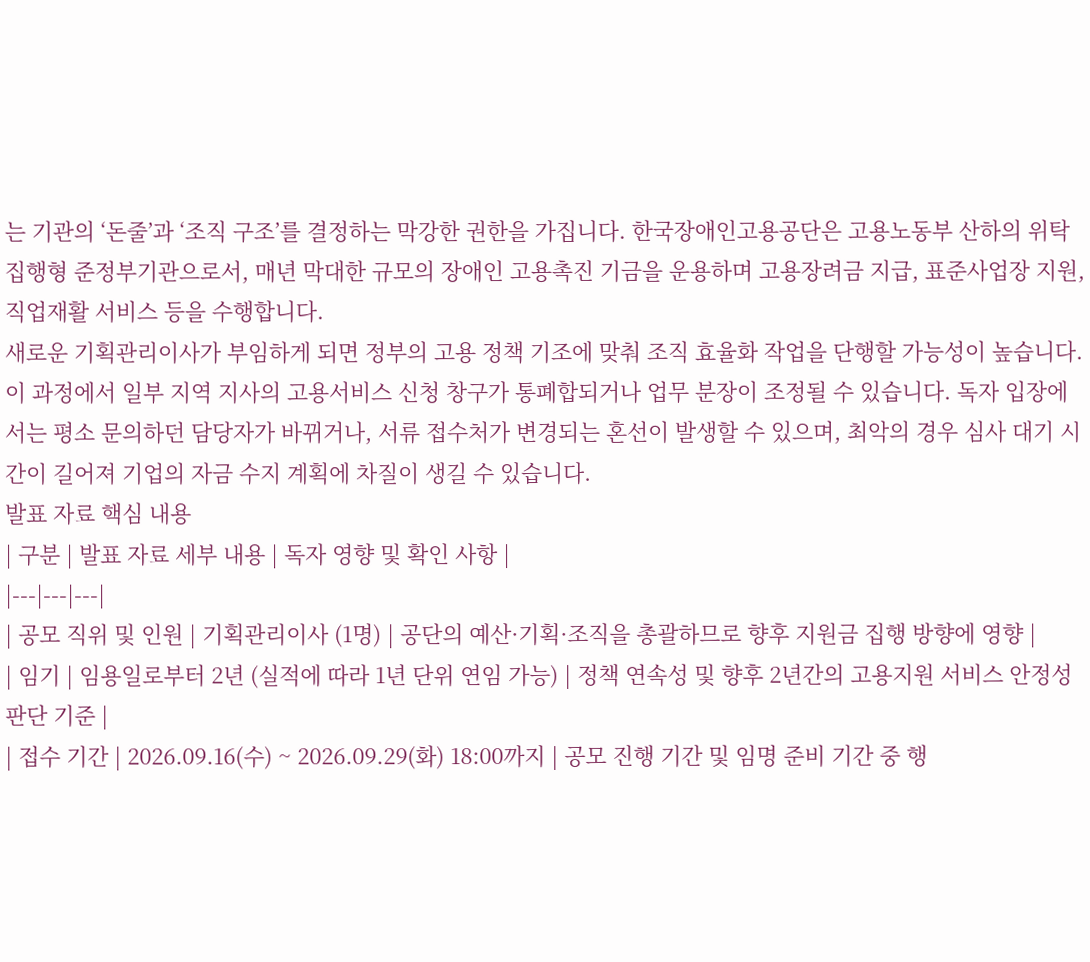는 기관의 ‘돈줄’과 ‘조직 구조’를 결정하는 막강한 권한을 가집니다. 한국장애인고용공단은 고용노동부 산하의 위탁집행형 준정부기관으로서, 매년 막대한 규모의 장애인 고용촉진 기금을 운용하며 고용장려금 지급, 표준사업장 지원, 직업재활 서비스 등을 수행합니다.
새로운 기획관리이사가 부임하게 되면 정부의 고용 정책 기조에 맞춰 조직 효율화 작업을 단행할 가능성이 높습니다. 이 과정에서 일부 지역 지사의 고용서비스 신청 창구가 통폐합되거나 업무 분장이 조정될 수 있습니다. 독자 입장에서는 평소 문의하던 담당자가 바뀌거나, 서류 접수처가 변경되는 혼선이 발생할 수 있으며, 최악의 경우 심사 대기 시간이 길어져 기업의 자금 수지 계획에 차질이 생길 수 있습니다.
발표 자료 핵심 내용
| 구분 | 발표 자료 세부 내용 | 독자 영향 및 확인 사항 |
|---|---|---|
| 공모 직위 및 인원 | 기획관리이사 (1명) | 공단의 예산·기획·조직을 총괄하므로 향후 지원금 집행 방향에 영향 |
| 임기 | 임용일로부터 2년 (실적에 따라 1년 단위 연임 가능) | 정책 연속성 및 향후 2년간의 고용지원 서비스 안정성 판단 기준 |
| 접수 기간 | 2026.09.16(수) ~ 2026.09.29(화) 18:00까지 | 공모 진행 기간 및 임명 준비 기간 중 행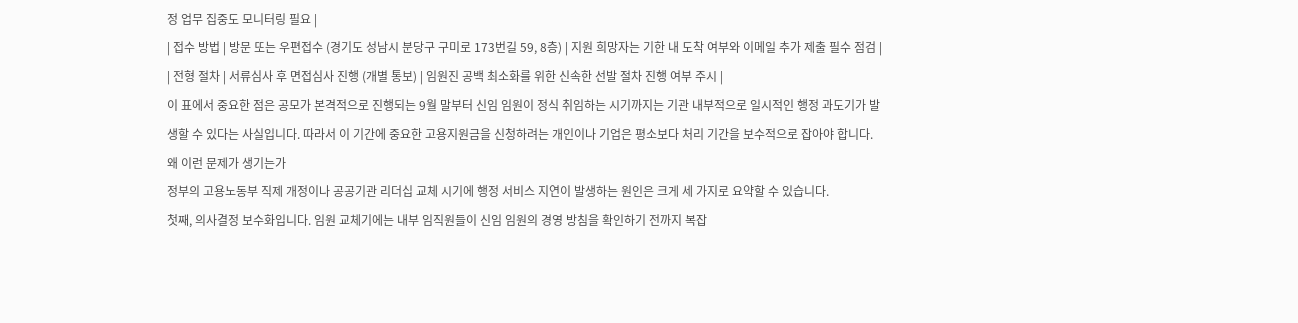정 업무 집중도 모니터링 필요 |
| 접수 방법 | 방문 또는 우편접수 (경기도 성남시 분당구 구미로 173번길 59, 8층) | 지원 희망자는 기한 내 도착 여부와 이메일 추가 제출 필수 점검 |
| 전형 절차 | 서류심사 후 면접심사 진행 (개별 통보) | 임원진 공백 최소화를 위한 신속한 선발 절차 진행 여부 주시 |
이 표에서 중요한 점은 공모가 본격적으로 진행되는 9월 말부터 신임 임원이 정식 취임하는 시기까지는 기관 내부적으로 일시적인 행정 과도기가 발생할 수 있다는 사실입니다. 따라서 이 기간에 중요한 고용지원금을 신청하려는 개인이나 기업은 평소보다 처리 기간을 보수적으로 잡아야 합니다.
왜 이런 문제가 생기는가
정부의 고용노동부 직제 개정이나 공공기관 리더십 교체 시기에 행정 서비스 지연이 발생하는 원인은 크게 세 가지로 요약할 수 있습니다.
첫째, 의사결정 보수화입니다. 임원 교체기에는 내부 임직원들이 신임 임원의 경영 방침을 확인하기 전까지 복잡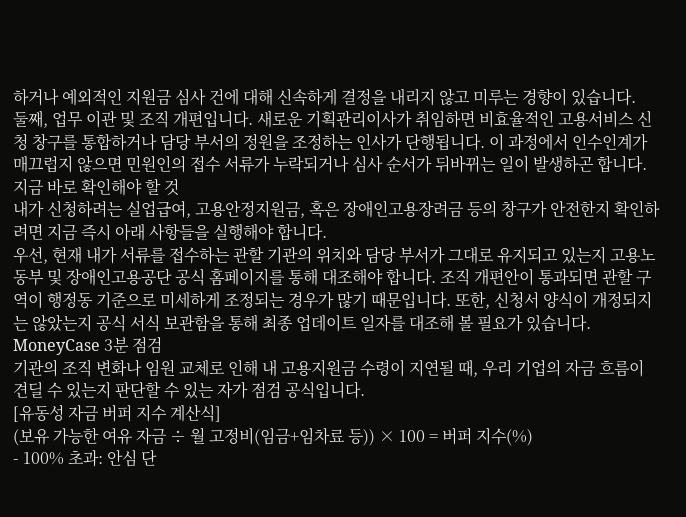하거나 예외적인 지원금 심사 건에 대해 신속하게 결정을 내리지 않고 미루는 경향이 있습니다.
둘째, 업무 이관 및 조직 개편입니다. 새로운 기획관리이사가 취임하면 비효율적인 고용서비스 신청 창구를 통합하거나 담당 부서의 정원을 조정하는 인사가 단행됩니다. 이 과정에서 인수인계가 매끄럽지 않으면 민원인의 접수 서류가 누락되거나 심사 순서가 뒤바뀌는 일이 발생하곤 합니다.
지금 바로 확인해야 할 것
내가 신청하려는 실업급여, 고용안정지원금, 혹은 장애인고용장려금 등의 창구가 안전한지 확인하려면 지금 즉시 아래 사항들을 실행해야 합니다.
우선, 현재 내가 서류를 접수하는 관할 기관의 위치와 담당 부서가 그대로 유지되고 있는지 고용노동부 및 장애인고용공단 공식 홈페이지를 통해 대조해야 합니다. 조직 개편안이 통과되면 관할 구역이 행정동 기준으로 미세하게 조정되는 경우가 많기 때문입니다. 또한, 신청서 양식이 개정되지는 않았는지 공식 서식 보관함을 통해 최종 업데이트 일자를 대조해 볼 필요가 있습니다.
MoneyCase 3분 점검
기관의 조직 변화나 임원 교체로 인해 내 고용지원금 수령이 지연될 때, 우리 기업의 자금 흐름이 견딜 수 있는지 판단할 수 있는 자가 점검 공식입니다.
[유동성 자금 버퍼 지수 계산식]
(보유 가능한 여유 자금 ÷ 월 고정비(임금+임차료 등)) × 100 = 버퍼 지수(%)
- 100% 초과: 안심 단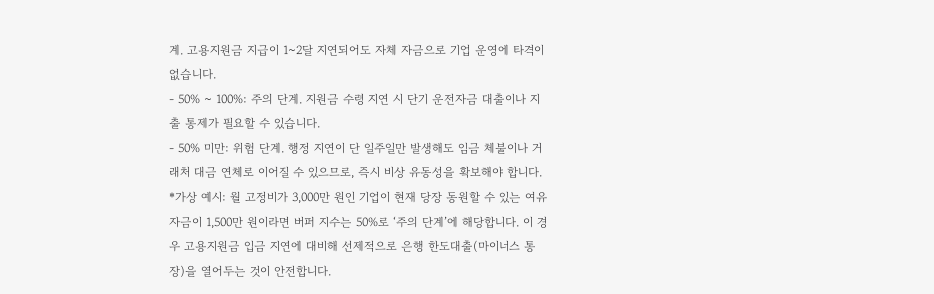계. 고용지원금 지급이 1~2달 지연되어도 자체 자금으로 기업 운영에 타격이 없습니다.
- 50% ~ 100%: 주의 단계. 지원금 수령 지연 시 단기 운전자금 대출이나 지출 통제가 필요할 수 있습니다.
- 50% 미만: 위험 단계. 행정 지연이 단 일주일만 발생해도 임금 체불이나 거래처 대금 연체로 이어질 수 있으므로, 즉시 비상 유동성을 확보해야 합니다.
*가상 예시: 월 고정비가 3,000만 원인 기업이 현재 당장 동원할 수 있는 여유 자금이 1,500만 원이라면 버퍼 지수는 50%로 ‘주의 단계’에 해당합니다. 이 경우 고용지원금 입금 지연에 대비해 선제적으로 은행 한도대출(마이너스 통장)을 열어두는 것이 안전합니다.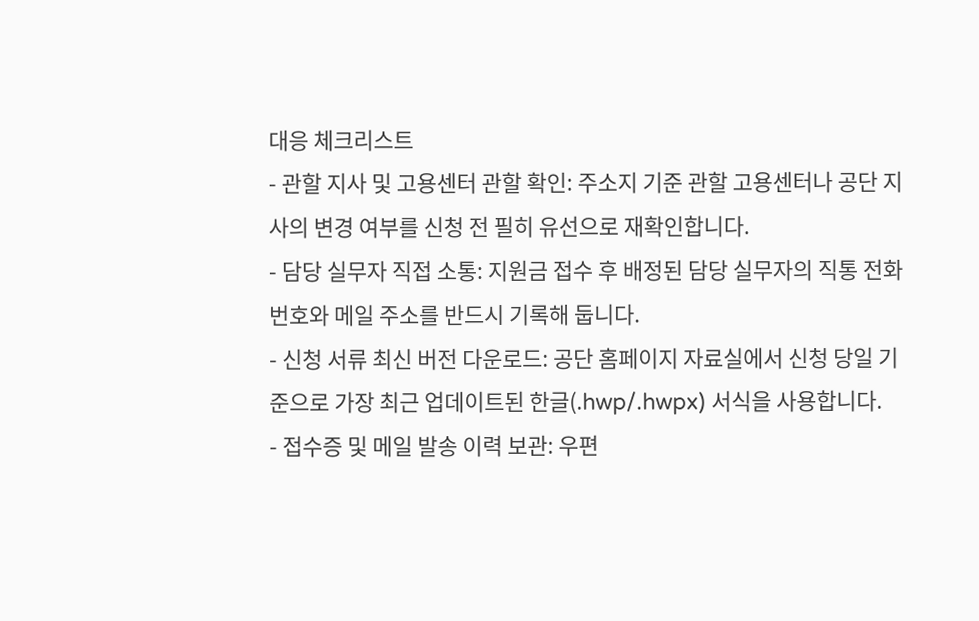대응 체크리스트
- 관할 지사 및 고용센터 관할 확인: 주소지 기준 관할 고용센터나 공단 지사의 변경 여부를 신청 전 필히 유선으로 재확인합니다.
- 담당 실무자 직접 소통: 지원금 접수 후 배정된 담당 실무자의 직통 전화번호와 메일 주소를 반드시 기록해 둡니다.
- 신청 서류 최신 버전 다운로드: 공단 홈페이지 자료실에서 신청 당일 기준으로 가장 최근 업데이트된 한글(.hwp/.hwpx) 서식을 사용합니다.
- 접수증 및 메일 발송 이력 보관: 우편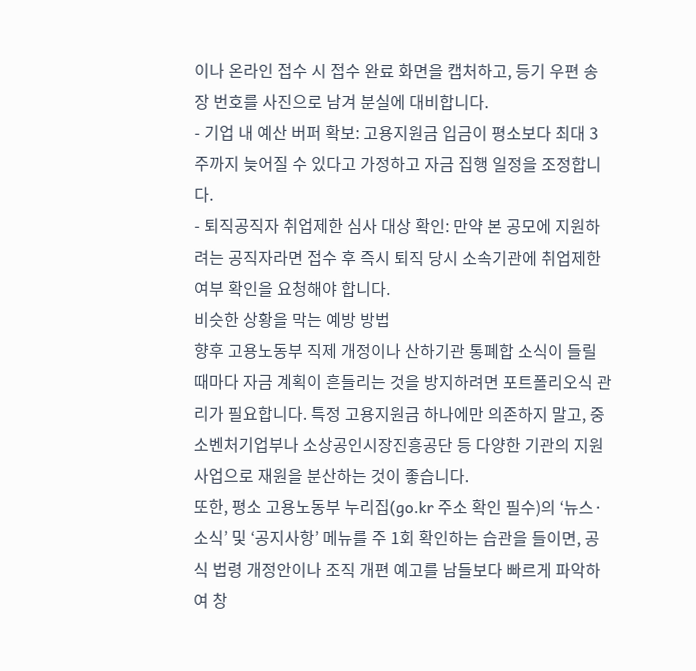이나 온라인 접수 시 접수 완료 화면을 캡처하고, 등기 우편 송장 번호를 사진으로 남겨 분실에 대비합니다.
- 기업 내 예산 버퍼 확보: 고용지원금 입금이 평소보다 최대 3주까지 늦어질 수 있다고 가정하고 자금 집행 일정을 조정합니다.
- 퇴직공직자 취업제한 심사 대상 확인: 만약 본 공모에 지원하려는 공직자라면 접수 후 즉시 퇴직 당시 소속기관에 취업제한여부 확인을 요청해야 합니다.
비슷한 상황을 막는 예방 방법
향후 고용노동부 직제 개정이나 산하기관 통폐합 소식이 들릴 때마다 자금 계획이 흔들리는 것을 방지하려면 포트폴리오식 관리가 필요합니다. 특정 고용지원금 하나에만 의존하지 말고, 중소벤처기업부나 소상공인시장진흥공단 등 다양한 기관의 지원 사업으로 재원을 분산하는 것이 좋습니다.
또한, 평소 고용노동부 누리집(go.kr 주소 확인 필수)의 ‘뉴스·소식’ 및 ‘공지사항’ 메뉴를 주 1회 확인하는 습관을 들이면, 공식 법령 개정안이나 조직 개편 예고를 남들보다 빠르게 파악하여 창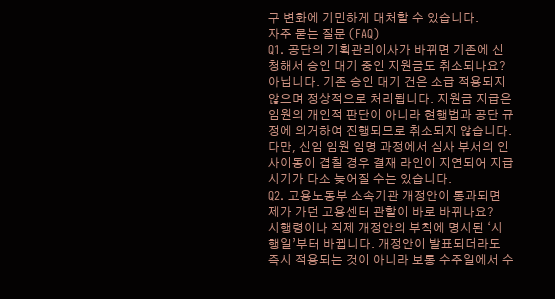구 변화에 기민하게 대처할 수 있습니다.
자주 묻는 질문 (FAQ)
Q1. 공단의 기획관리이사가 바뀌면 기존에 신청해서 승인 대기 중인 지원금도 취소되나요?
아닙니다. 기존 승인 대기 건은 소급 적용되지 않으며 정상적으로 처리됩니다. 지원금 지급은 임원의 개인적 판단이 아니라 현행법과 공단 규정에 의거하여 진행되므로 취소되지 않습니다. 다만, 신임 임원 임명 과정에서 심사 부서의 인사이동이 겹칠 경우 결재 라인이 지연되어 지급 시기가 다소 늦어질 수는 있습니다.
Q2. 고용노동부 소속기관 개정안이 통과되면 제가 가던 고용센터 관할이 바로 바뀌나요?
시행령이나 직제 개정안의 부칙에 명시된 ‘시행일’부터 바뀝니다. 개정안이 발표되더라도 즉시 적용되는 것이 아니라 보통 수주일에서 수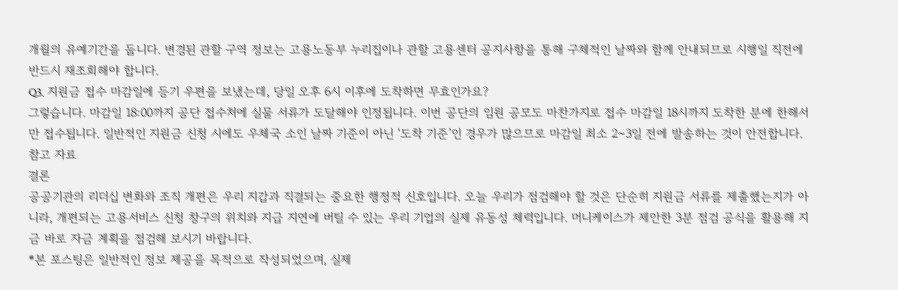개월의 유예기간을 둡니다. 변경된 관할 구역 정보는 고용노동부 누리집이나 관할 고용센터 공지사항을 통해 구체적인 날짜와 함께 안내되므로 시행일 직전에 반드시 재조회해야 합니다.
Q3. 지원금 접수 마감일에 등기 우편을 보냈는데, 당일 오후 6시 이후에 도착하면 무효인가요?
그렇습니다. 마감일 18:00까지 공단 접수처에 실물 서류가 도달해야 인정됩니다. 이번 공단의 임원 공모도 마찬가지로 접수 마감일 18시까지 도착한 분에 한해서만 접수됩니다. 일반적인 지원금 신청 시에도 우체국 소인 날짜 기준이 아닌 ‘도착 기준’인 경우가 많으므로 마감일 최소 2~3일 전에 발송하는 것이 안전합니다.
참고 자료
결론
공공기관의 리더십 변화와 조직 개편은 우리 지갑과 직결되는 중요한 행정적 신호입니다. 오늘 우리가 점검해야 할 것은 단순히 지원금 서류를 제출했는지가 아니라, 개편되는 고용서비스 신청 창구의 위치와 지급 지연에 버틸 수 있는 우리 기업의 실제 유동성 체력입니다. 머니케이스가 제안한 3분 점검 공식을 활용해 지금 바로 자금 계획을 점검해 보시기 바랍니다.
*본 포스팅은 일반적인 정보 제공을 목적으로 작성되었으며, 실제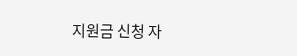지원금 신청 자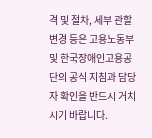격 및 절차, 세부 관할 변경 등은 고용노동부 및 한국장애인고용공단의 공식 지침과 담당자 확인을 반드시 거치시기 바랍니다.